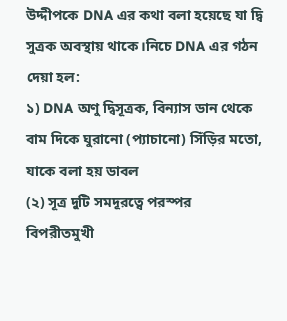উদ্দীপকে DNA এর কথা বলা হয়েছে যা দ্বি সুত্রক অবস্থায় থাকে।নিচে DNA এর গঠন দেয়া হল:
১) DNA অণু দ্বিসূত্রক, বিন্যাস ডান থেকে বাম দিকে ঘুরানো (প্যাচানো) সিঁড়ির মতো, যাকে বলা হয় ডাবল
(২) সূত্র দুটি সমদূরত্বে পরস্পর বিপরীতমুখী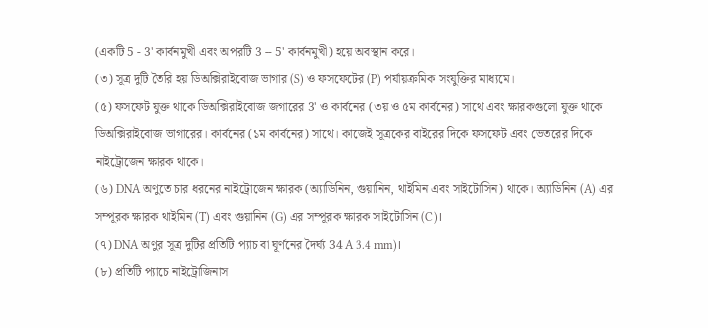(একটি 5 - 3' কার্বনমুখী এবং অপরটি 3 -- 5' কার্বনমুখী) হয়ে অবস্থান করে।
(৩) সূত্র দুটি তৈরি হয় ডিঅক্সিরাইবোজ ভাগার (S) ও ফসফেটের (P) পর্যায়ক্রমিক সংযুক্তির মাধ্যমে।
(৫) ফসফেট যুক্ত থাকে ডিঅক্সিরাইবোজ জগারের 3' ও কার্বনের (৩য় ও ৫ম কার্বনের) সাথে এবং ক্ষারকগুলো যুক্ত থাকে ডিঅক্সিরাইবোজ ভাগারের। কার্বনের (১ম কার্বনের) সাথে। কাজেই সূত্রকের বাইরের দিকে ফসফেট এবং ভেতরের দিকে নাইট্রোজেন ক্ষারক থাকে।
(৬) DNA অণুতে চার ধরনের নাইট্রোজেন ক্ষারক (অ্যাডিনিন, গুয়ানিন, থাইমিন এবং সাইটোসিন) থাকে। অ্যাডিনিন (A) এর সম্পূরক ক্ষারক থাইমিন (T) এবং গুয়ানিন (G) এর সম্পূরক ক্ষারক সাইটোসিন (C)।
(৭) DNA অণুর সূত্র দুটির প্রতিটি প্যাচ বা ঘূর্ণনের দৈর্ঘ্য 34 A 3.4 mm)।
(৮) প্রতিটি প্যাচে নাইট্রোজিনাস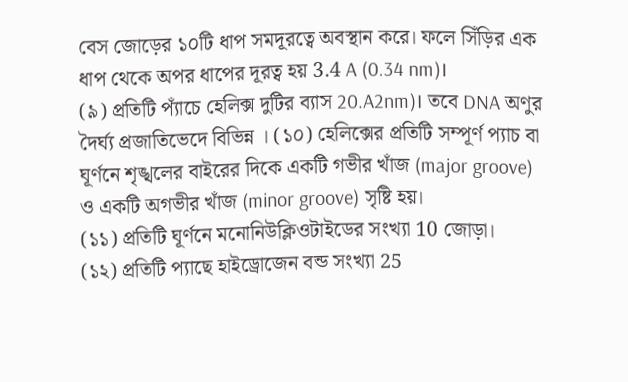বেস জোড়ের ১০টি ধাপ সমদূরত্বে অবস্থান করে। ফলে সিঁড়ির এক ধাপ থেকে অপর ধাপের দূরত্ব হয় 3.4 A (0.34 nm)।
(৯) প্রতিটি প্যাঁচে হেলিক্স দুটির ব্যাস 20.A2nm)। তবে DNA অণুর দৈর্ঘ্য প্রজাতিভেদে বিভিন্ন । (১০) হেলিক্সের প্রতিটি সম্পূর্ণ প্যাচ বা ঘূর্ণনে শৃঙ্খলের বাইরের দিকে একটি গভীর খাঁজ (major groove) ও একটি অগভীর খাঁজ (minor groove) সৃষ্টি হয়।
(১১) প্রতিটি ঘূর্ণনে মনোনিউক্লিওটাইডের সংখ্যা 10 জোড়া।
(১২) প্রতিটি প্যাছে হাইড্রোজেন বন্ড সংখ্যা 25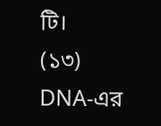টি।
(১৩) DNA-এর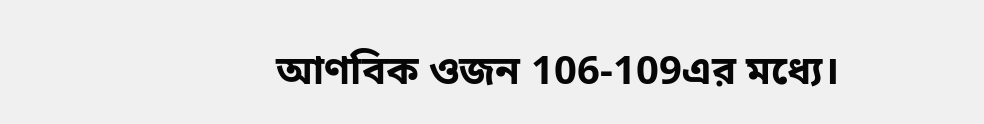আণবিক ওজন 106-109এর মধ্যে।